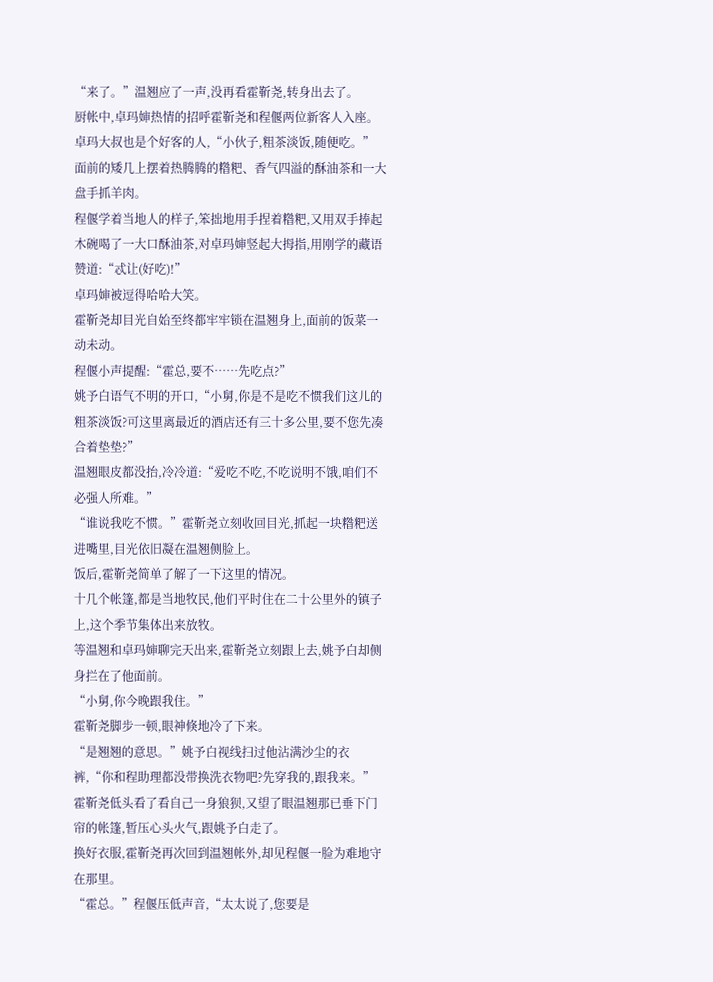“来了。”温翘应了一声,没再看霍靳尧,转身出去了。
厨帐中,卓玛婶热情的招呼霍靳尧和程偃两位新客人入座。
卓玛大叔也是个好客的人,“小伙子,粗茶淡饭,随便吃。”
面前的矮几上摆着热腾腾的糌粑、香气四溢的酥油茶和一大盘手抓羊肉。
程偃学着当地人的样子,笨拙地用手捏着糌粑,又用双手捧起木碗喝了一大口酥油茶,对卓玛婶竖起大拇指,用刚学的藏语赞道:“忒让(好吃)!”
卓玛婶被逗得哈哈大笑。
霍靳尧却目光自始至终都牢牢锁在温翘身上,面前的饭菜一动未动。
程偃小声提醒:“霍总,要不……先吃点?”
姚予白语气不明的开口,“小舅,你是不是吃不惯我们这儿的粗茶淡饭?可这里离最近的酒店还有三十多公里,要不您先凑合着垫垫?”
温翘眼皮都没抬,冷冷道:“爱吃不吃,不吃说明不饿,咱们不必强人所难。”
“谁说我吃不惯。”霍靳尧立刻收回目光,抓起一块糌粑送进嘴里,目光依旧凝在温翘侧脸上。
饭后,霍靳尧简单了解了一下这里的情况。
十几个帐篷,都是当地牧民,他们平时住在二十公里外的镇子上,这个季节集体出来放牧。
等温翘和卓玛婶聊完天出来,霍靳尧立刻跟上去,姚予白却侧身拦在了他面前。
“小舅,你今晚跟我住。”
霍靳尧脚步一顿,眼神倏地冷了下来。
“是翘翘的意思。”姚予白视线扫过他沾满沙尘的衣裤,“你和程助理都没带换洗衣物吧?先穿我的,跟我来。”
霍靳尧低头看了看自己一身狼狈,又望了眼温翘那已垂下门帘的帐篷,暂压心头火气,跟姚予白走了。
换好衣服,霍靳尧再次回到温翘帐外,却见程偃一脸为难地守在那里。
“霍总。”程偃压低声音,“太太说了,您要是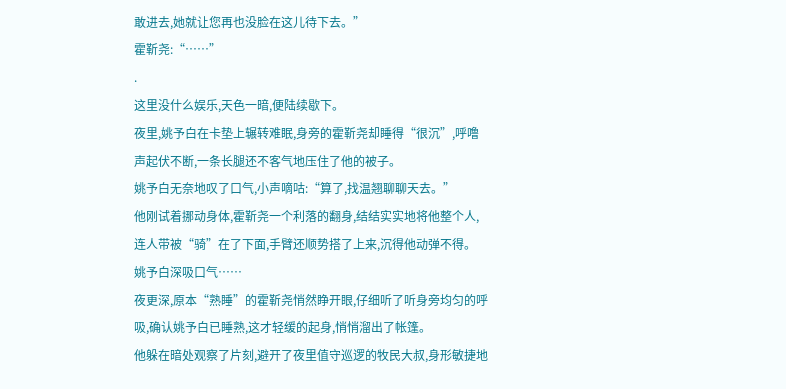敢进去,她就让您再也没脸在这儿待下去。”
霍靳尧:“……”
.
这里没什么娱乐,天色一暗,便陆续歇下。
夜里,姚予白在卡垫上辗转难眠,身旁的霍靳尧却睡得“很沉”,呼噜声起伏不断,一条长腿还不客气地压住了他的被子。
姚予白无奈地叹了口气,小声嘀咕:“算了,找温翘聊聊天去。”
他刚试着挪动身体,霍靳尧一个利落的翻身,结结实实地将他整个人,连人带被“骑”在了下面,手臂还顺势搭了上来,沉得他动弹不得。
姚予白深吸口气……
夜更深,原本“熟睡”的霍靳尧悄然睁开眼,仔细听了听身旁均匀的呼吸,确认姚予白已睡熟,这才轻缓的起身,悄悄溜出了帐篷。
他躲在暗处观察了片刻,避开了夜里值守巡逻的牧民大叔,身形敏捷地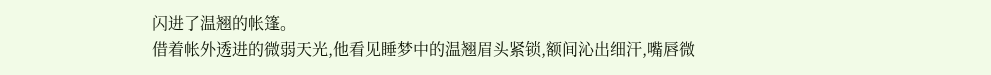闪进了温翘的帐篷。
借着帐外透进的微弱天光,他看见睡梦中的温翘眉头紧锁,额间沁出细汗,嘴唇微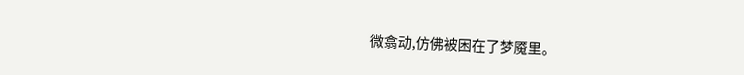微翕动,仿佛被困在了梦魇里。